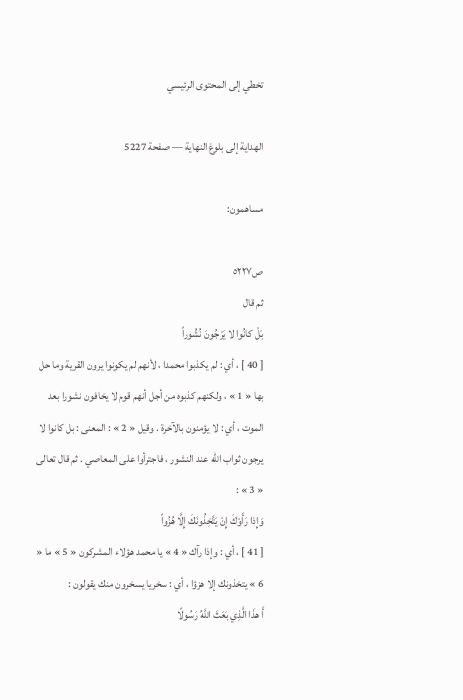تخطي إلى المحتوى الرئيسي

الهداية إلى بلوغ النهاية — صفحة 5227

مساهمون:

ص٥٢٢٧
ثم قال
بَلْ كانُوا لا يَرْجُونَ نُشُوراً
[ 40 ] ، أي : لم يكذبوا محمدا ، لأنهم لم يكونوا يرون القرية وما حل بها « 1 » ، ولكنهم كذبوه من أجل أنهم قوم لا يخافون نشورا بعد الموت ، أي : لا يؤمنون بالآخرة . وقيل « 2 » : المعنى : بل كانوا لا يرجون ثواب اللّه عند النشور ، فاجترأوا على المعاصي . ثم قال تعالى « 3 » :
وَإِذا رَأَوْكَ إِنْ يَتَّخِذُونَكَ إِلَّا هُزُواً
[ 41 ] ، أي : وإذا رآك « 4 » يا محمد هؤلاء المشركون « 5 » ما « 6 » يتخذونك إلا هزؤا ، أي : سخريا يسخرون منك يقولون :
أَ هذَا الَّذِي بَعَثَ اللَّهُ رَسُولًا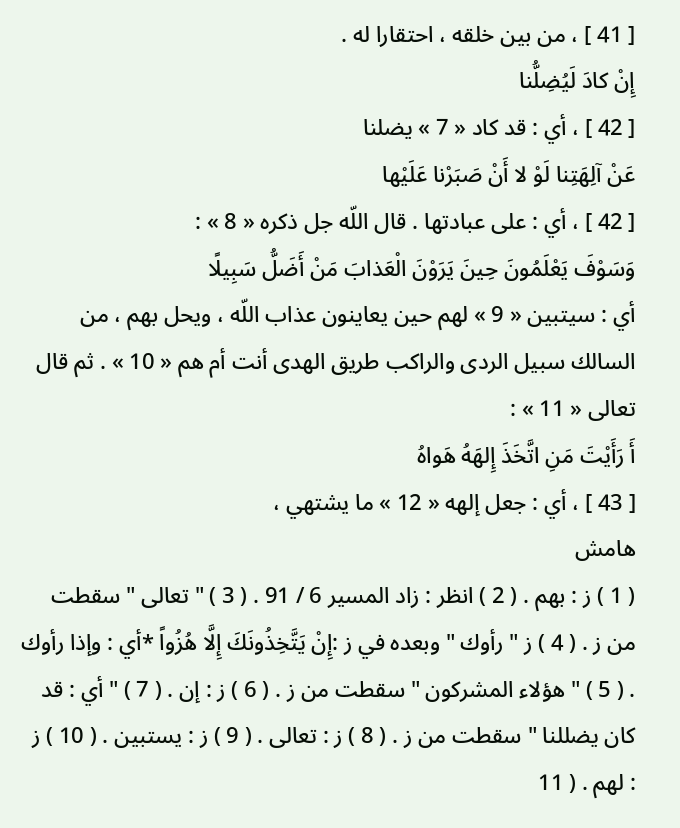[ 41 ] ، من بين خلقه ، احتقارا له .
إِنْ كادَ لَيُضِلُّنا
[ 42 ] ، أي : قد كاد « 7 » يضلنا
عَنْ آلِهَتِنا لَوْ لا أَنْ صَبَرْنا عَلَيْها
[ 42 ] ، أي : على عبادتها . قال اللّه جل ذكره « 8 » :
وَسَوْفَ يَعْلَمُونَ حِينَ يَرَوْنَ الْعَذابَ مَنْ أَضَلُّ سَبِيلًا
أي : سيتبين « 9 » لهم حين يعاينون عذاب اللّه ، ويحل بهم ، من السالك سبيل الردى والراكب طريق الهدى أنت أم هم « 10 » . ثم قال تعالى « 11 » :
أَ رَأَيْتَ مَنِ اتَّخَذَ إِلهَهُ هَواهُ
[ 43 ] ، أي : جعل إلهه « 12 » ما يشتهي ،
هامش
( 1 ) ز : بهم . ( 2 ) انظر : زاد المسير 6 / 91 . ( 3 ) " تعالى " سقطت من ز . ( 4 ) ز " رأوك " وبعده في ز :إِنْ يَتَّخِذُونَكَ إِلَّا هُزُواً *أي : وإذا رأوك . ( 5 ) " هؤلاء المشركون " سقطت من ز . ( 6 ) ز : إن . ( 7 ) " أي : قد كان يضللنا " سقطت من ز . ( 8 ) ز : تعالى . ( 9 ) ز : يستبين . ( 10 ) ز : لهم . ( 11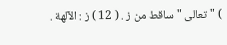) " تعالى " ساقط من ز . ( 12 ) ز : الآلهة .